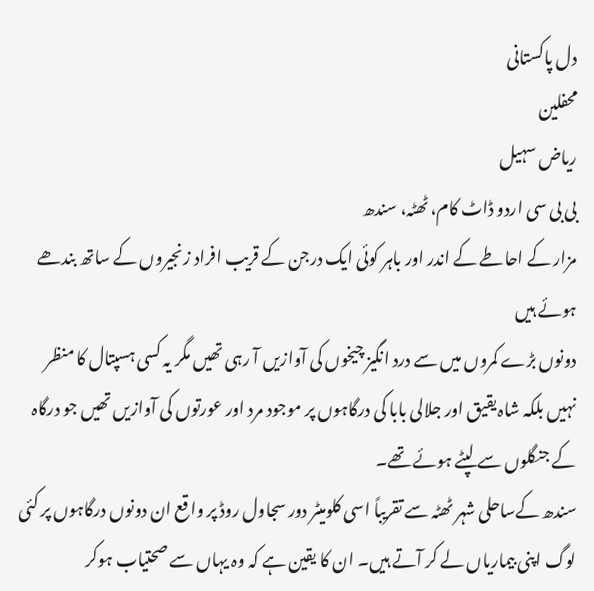دل پاکستانی
محفلین
ریاض سہیل
بی بی سی اردو ڈاٹ کام، ٹھٹہ، سندھ
مزار کے احاطے کے اندر اور باہر کوئی ایک درجن کے قریب افراد زنجیروں کے ساتھ بندھے ہوئے ہیں
دونوں بڑے کمروں میں سے درد انگیز چیخوں کی آوازیں آ رہی تھیں مگر یہ کسی ہسپتال کا منظر نہیں بلکہ شاہ یقیق اور جلالی بابا کی درگاہوں پر موجود مرد اور عورتوں کی آوازیں تھیں جو درگاہ کے جنگلوں سے لپٹے ہوئے تھے۔
سندھ کےساحلی شہر ٹھٹہ سے تقریباً اسی کلومیٹر دور سجاول روڈ پر واقع ان دونوں درگاہوں پر کئی لوگ اپنی بیماریاں لے کر آتے ہیں۔ ان کا یقین ہے کہ وہ یہاں سے صحتیاب ہوکر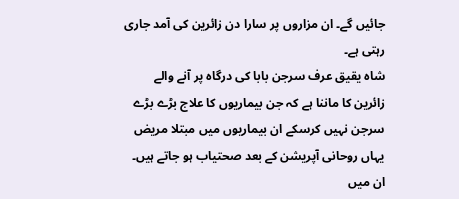جائیں گے۔ ان مزاروں پر سارا دن زائرین کی آمد جاری رہتی ہے۔
شاہ یقیق عرف سرجن بابا کی درگاہ پر آنے والے زائرین کا ماننا ہے کہ جن بیماریوں کا علاج بڑے بڑے سرجن نہیں کرسکے ان بیماریوں میں مبتلا مریض یہاں روحانی آپریشن کے بعد صحتیاب ہو جاتے ہیں۔ ان میں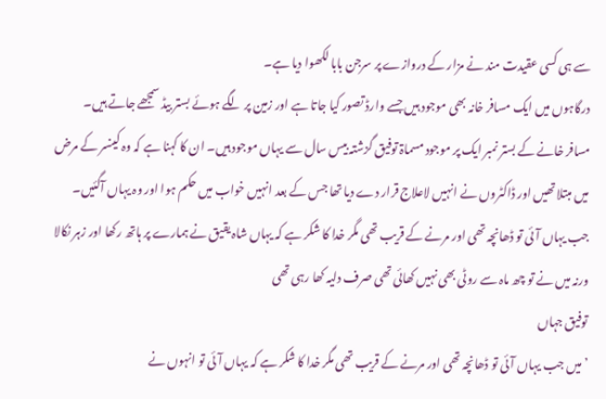سے ہی کسی عقیدت مند نے مزار کے دروازے پر سرجن بابا لکھوا دیا ہے۔
درگاہوں میں ایک مسافر خانہ بھی موجود ہیں جسے وارڈ تصور کیا جاتا ہے اور زمین پر لگے ہوئے بستر بیڈ سمجھے جاتے ہیں۔
مسافر خانے کے بستر نمبر ایک پر موجود مسماۃ توفیق گزشتہ بیس سال سے یہاں موجود ہیں۔ ان کا کہنا ہے کہ وہ کینسر کے مرض میں مبتلا تھیں اور ڈاکٹروں نے انہیں لاعلاج قرار دے دیا تھا جس کے بعد انہیں خواب میں حکم ہوا اور وہ یہاں آگئیں۔
جب یہاں آئی تو ڈھانچہ تھی اور مرنے کے قریب تھی مگر خدا کا شکر ہے کہ یہاں شاہ یقیق نے ہمارے پر ہاتھ رکھا اور زہر نکالا ورنہ میں نے تو چھ ماہ سے روٹی بھی نہیں کھائی تھی صرف دلیہ کھا رہی تھی
توفیق جہاں
’میں جب یہاں آئی تو ڈھانچہ تھی اور مرنے کے قریب تھی مگر خدا کا شکر ہے کہ یہاں آئی تو انہوں نے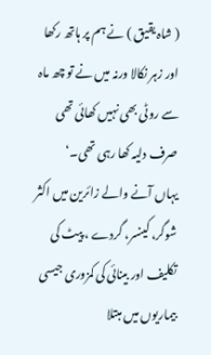( شاہ یقیق ) نے ہم پر ہاتھ رکھا اور زہر نکالا ورنہ میں نے تو چھ ماہ سے روٹی بھی نہیں کھائی تھی صرف دلیہ کھا رہی تھی۔‘
یہاں آنے والے زائرین میں اکثر شوگر، کینسر، گردے ، پیٹ کی تکلیف اور بینائی کی کمزوری جیسی بیماریوں میں مبتلا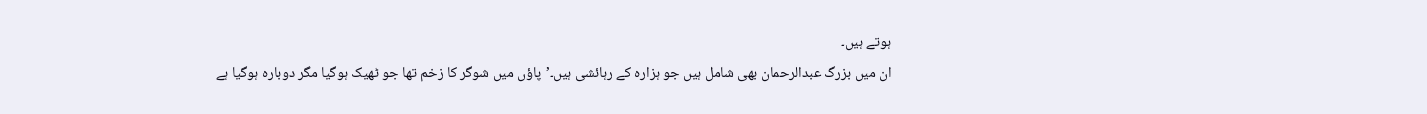ہوتے ہیں۔
ان میں بزرگ عبدالرحمان بھی شامل ہیں جو ہزارہ کے رہائشی ہیں۔’پاؤں میں شوگر کا زخم تھا جو ٹھیک ہوگیا مگر دوبارہ ہوگیا ہے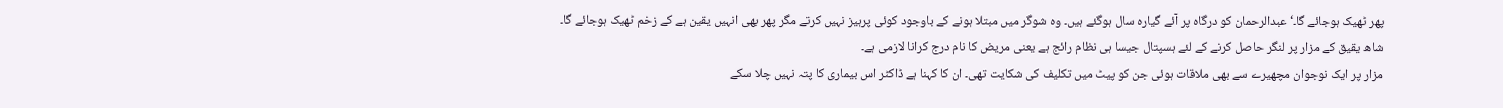پھر ٹھیک ہوجائے گا۔‘ عبدالرحمان کو درگاہ پر آئے گیارہ سال ہوگئے ہیں۔ وہ شوگر میں مبتلا ہونے کے باوجود کوئی پرہیز نہیں کرتے مگر پھر بھی انہیں یقین ہے کے زخم ٹھیک ہوجائے گا۔
شاھ یقیق کے مزار پر لنگر حاصل کرنے کے لئے ہسپتال جیسا ہی نظام رائج ہے یعنی مریض کا نام درج کرانا لازمی ہے۔
مزار پر ایک نوجوان مچھیرے سے بھی ملاقات ہوئی جن کو پیٹ میں تکلیف کی شکایت تھی۔ ان کا کہنا ہے ڈاکٹر اس بیماری کا پتہ نہیں چلا سکے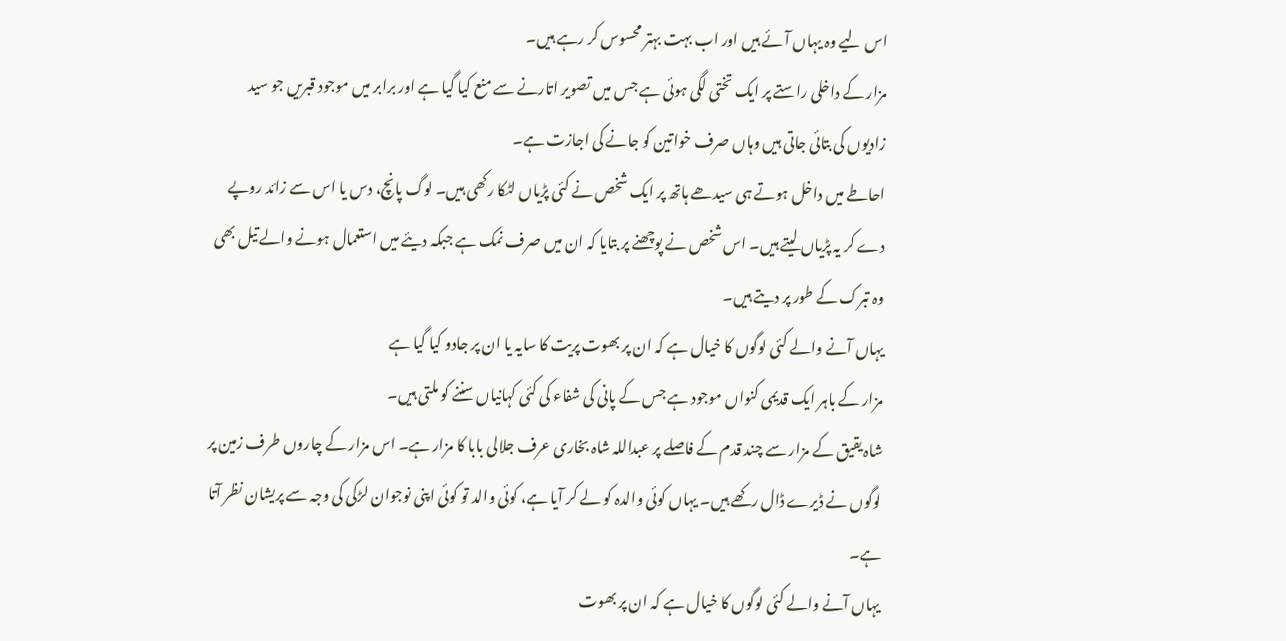اس لیے وہ یہاں آئے ہیں اور اب بہت بہتر محسوس کر رہے ہیں۔
مزار کے داخلی راستے پر ایک تختی لگی ہوئی ہے جس میں تصویر اتارنے سے منع کیا گیا ہے اور برابر میں موجود قبریں جو سید زادیوں کی بتائی جاتی ہیں وہاں صرف خواتین کو جانے کی اجازت ہے۔
احاطے میں داخل ہوتے ہی سیدھے ہاتھ پر ایک شخص نے کئی پڑیاں لٹکا رکھی ہیں۔ لوگ پانچ، دس یا اس سے زائد روپے دے کر یہ پڑیاں لیتے ہیں۔ اس شخص نے پوچھنے پر بتایا کہ ان میں صرف نمک ہے جبکہ دیئے میں استعمال ہونے والے تیل بھی وہ تبرک کے طور پر دیتے ہیں۔
یہاں آنے والے کئی لوگوں کا خیال ہے کہ ان پر بھوت پریت کا سایہ یا ان پر جادو کیا گیا ہے
مزار کے باہر ایک قدیمی کنواں موجود ہے جس کے پانی کی شفاء کی کئی کہانیاں سننے کو ملتی ہیں۔
شاہ یقیق کے مزار سے چند قدم کے فاصلے پر عبداللہ شاہ بخاری عرف جلالی بابا کا مزار ہے۔ اس مزار کے چاروں طرف زمین پر لوگوں نے ڈیرے ڈال رکھے ہیں۔ یہاں کوئی والدہ کو لے کر آیا ہے، کوئی والد تو کوئی اپنی نوجوان لڑکی کی وجہ سے پریشان نظر آتا ہے۔
یہاں آنے والے کئی لوگوں کا خیال ہے کہ ان پر بھوت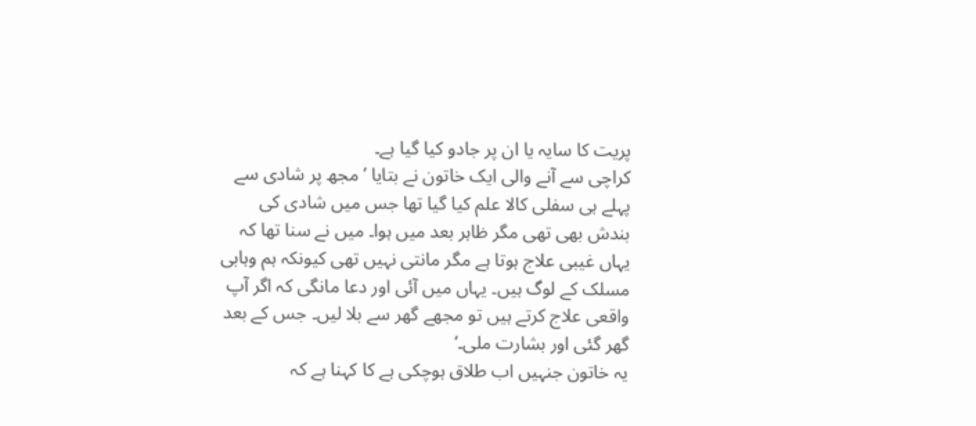پریت کا سایہ یا ان پر جادو کیا گیا ہے۔
کراچی سے آنے والی ایک خاتون نے بتایا ’مجھ پر شادی سے پہلے ہی سفلی کالا علم کیا گیا تھا جس میں شادی کی بندش بھی تھی مگر ظاہر بعد میں ہوا۔ میں نے سنا تھا کہ یہاں غیبی علاج ہوتا ہے مگر مانتی نہیں تھی کیونکہ ہم وہابی مسلک کے لوگ ہیں۔ یہاں میں آئی اور دعا مانگی کہ اگر آپ واقعی علاج کرتے ہیں تو مجھے گھر سے بلا لیں۔ جس کے بعد گھر گئی اور بشارت ملی۔‘
یہ خاتون جنہیں اب طلاق ہوچکی ہے کا کہنا ہے کہ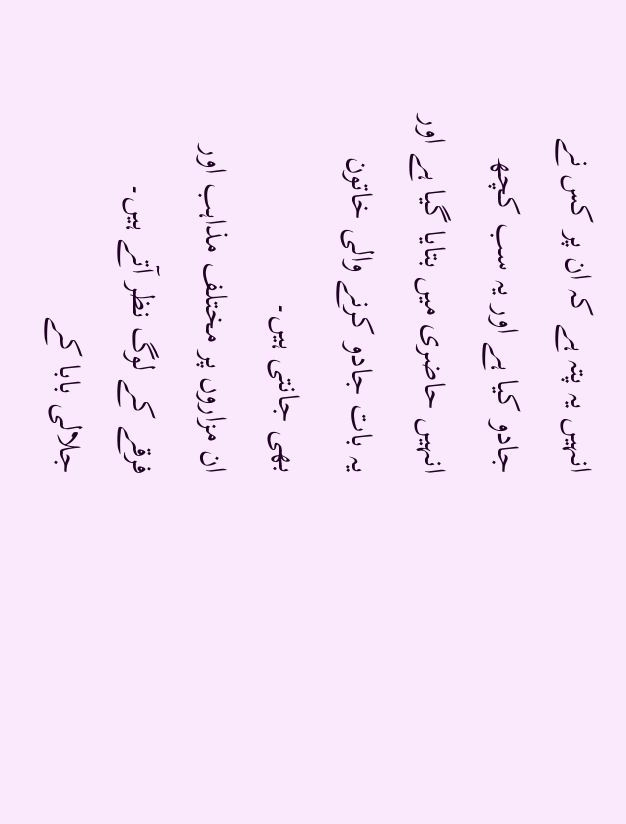انہیں یہ پتہ ہے کہ ان پر کس نے جادو کیا ہے اور یہ سب کچھ انہیں حاضری میں بتایا گیا ہے اور یہ بات جادو کرنے والی خاتون بھی جانتی ہیں۔
ان مزاروں پر مختلف مذاہب اور فرقے کے لوگ نظر آتے ہیں۔ جلالی بابا کے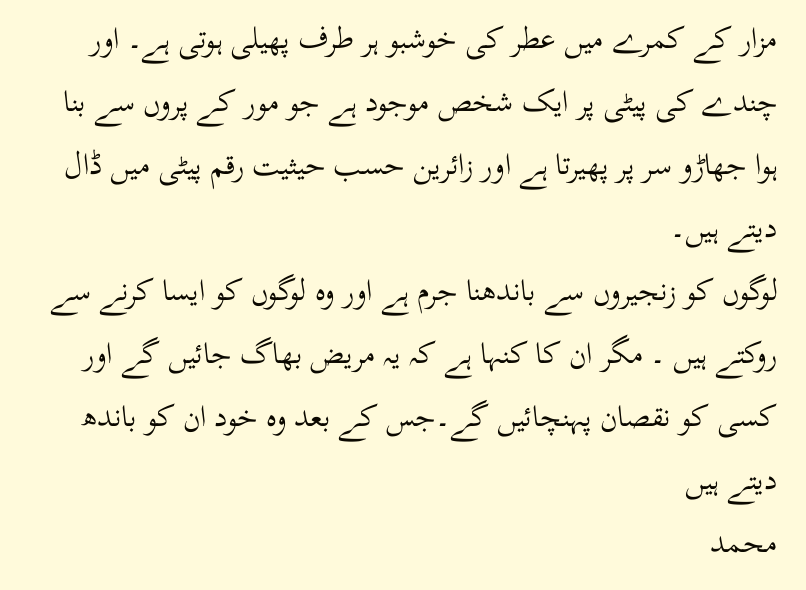مزار کے کمرے میں عطر کی خوشبو ہر طرف پھیلی ہوتی ہے۔ اور چندے کی پیٹی پر ایک شخص موجود ہے جو مور کے پروں سے بنا ہوا جھاڑو سر پر پھیرتا ہے اور زائرین حسب حیثیت رقم پیٹی میں ڈال دیتے ہیں۔
لوگوں کو زنجیروں سے باندھنا جرم ہے اور وہ لوگوں کو ایسا کرنے سے روکتے ہیں ۔ مگر ان کا کنہا ہے کہ یہ مریض بھاگ جائیں گے اور کسی کو نقصان پہنچائیں گے۔جس کے بعد وہ خود ان کو باندھ دیتے ہیں
محمد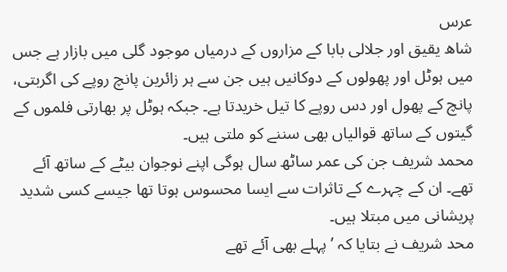عرس
شاھ یقیق اور جلالی بابا کے مزاروں کے درمیاں موجود گلی میں بازار ہے جس میں ہوٹل اور پھولوں کے دوکانیں ہیں جن سے ہر زائرین پانچ روپے کی اگربتی، پانچ کے پھول اور دس روپے کا تیل خریدتا ہے۔ جبکہ ہوٹل پر بھارتی فلموں کے گیتوں کے ساتھ قوالیاں بھی سننے کو ملتی ہیں۔
محمد شریف جن کی عمر ساٹھ سال ہوگی اپنے نوجوان بیٹے کے ساتھ آئے تھے۔ ان کے چہرے کے تاثرات سے ایسا محسوس ہوتا تھا جیسے کسی شدید پریشانی میں مبتلا ہیں۔
محد شریف نے بتایا کہ ’ پہلے بھی آئے تھے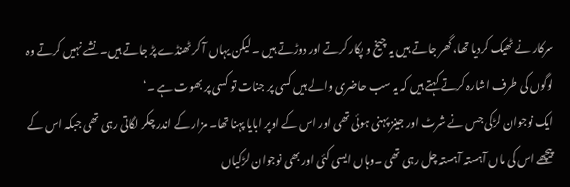سرکار نے ٹھیک کردیا تھا، گھر جاتے ہیں یہ چیخ و پکار کرتے اور دوڑتے ہیں ۔ لیکن یہاں آ کر ٹھنڈے پڑ جاتے ہیں۔ نشے نہیں کرتے وہ لوگوں کی طرف اشارہ کرتے کہتے ہیں کہ یہ سب حاضری والے ہیں کسی پر جنات تو کسی پر بھوت ہے ۔‘
ایک نوجوان لڑکی جس نے شرٹ اور جینز پہنی ہوئی تھی اور اس کے اوپر ابایا پہنا تھا۔ مزار کے اندر چکر لگاتی رہی تھی جبکہ اس کے پیچھے اس کی ماں آہستہ آہستہ چل رہی تھی ۔وہاں ایسی کئی اور بھی نوجوان لڑکیاں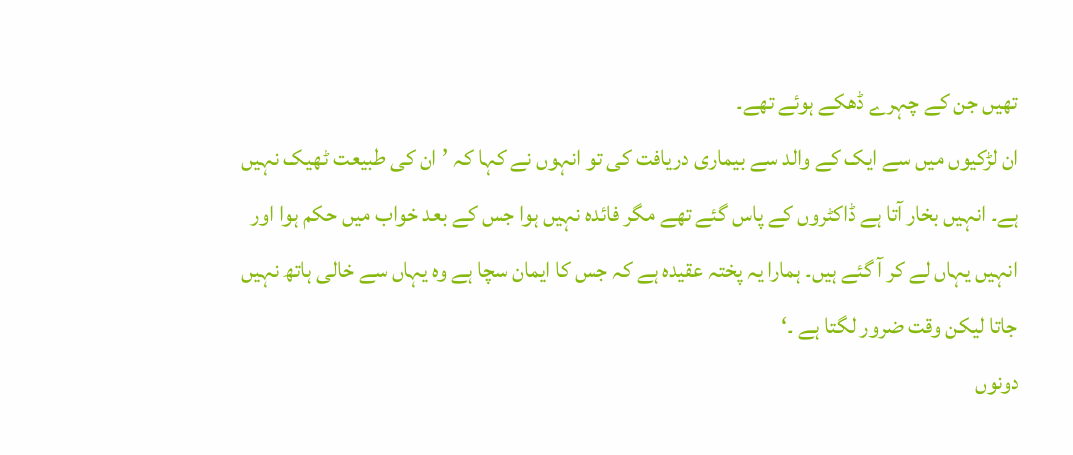تھیں جن کے چہرے ڈھکے ہوئے تھے۔
ان لڑکیوں میں سے ایک کے والد سے بیماری دریافت کی تو انہوں نے کہا کہ ’ان کی طبیعت ٹھیک نہیں ہے۔ انہیں بخار آتا ہے ڈاکٹروں کے پاس گئے تھے مگر فائدہ نہیں ہوا جس کے بعد خواب میں حکم ہوا اور انہیں یہاں لے کر آ گئے ہیں۔ ہمارا یہ پختہ عقیدہ ہے کہ جس کا ایمان سچا ہے وہ یہاں سے خالی ہاتھ نہیں جاتا لیکن وقت ضرور لگتا ہے ۔‘
دونوں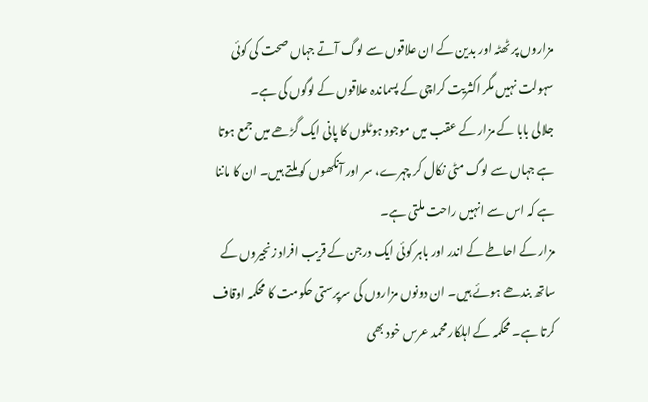مزاروں پر ٹھٹہ اور بدین کے ان علاقوں سے لوگ آتے جہاں صحت کی کوئی سہولت نہیں مگر اکثریت کراچی کے پسماندہ علاقوں کے لوگوں کی ہے۔
جلالی بابا کے مزار کے عقب میں موجود ہوٹلوں کا پانی ایک گڑھے میں جمع ہوتا ہے جہاں سے لوگ مٹی نکال کر چہرے، سر اور آنکھوں کو ملتے ہیں۔ ان کا ماننا ہے کہ اس سے انہیں راحت ملتی ہے۔
مزار کے احاطے کے اندر اور باہر کوئی ایک درجن کے قریب افراد زنجیروں کے ساتھ بندھے ہوئے ہیں۔ ان دونوں مزاروں کی سرپرستی حکومت کا محکمہ اوقاف کرتا ہے۔ محکمہ کے اہلکار محمد عرس خود بھی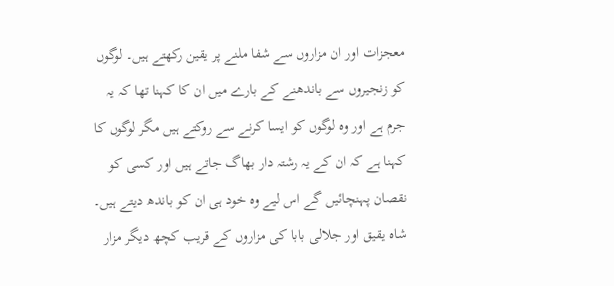معجزات اور ان مزاروں سے شفا ملنے پر یقین رکھتے ہیں۔ لوگوں کو زنجیروں سے باندھنے کے بارے میں ان کا کہنا تھا کہ یہ جرم ہے اور وہ لوگوں کو ایسا کرنے سے روکتے ہیں مگر لوگوں کا کہنا ہے کہ ان کے یہ رشتہ دار بھاگ جاتے ہیں اور کسی کو نقصان پہنچائیں گے اس لیے وہ خود ہی ان کو باندھ دیتے ہیں۔
شاہ یقیق اور جلالی بابا کی مزاروں کے قریب کچھ دیگر مزار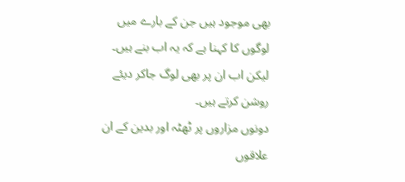بھی موجود ہیں جن کے بارے میں لوگوں کا کہنا ہے کہ یہ اب بنے ہیں۔ لیکن اب ان پر بھی لوگ جاکر دیئے روشن کرتے ہیں۔
دونوں مزاروں پر ٹھٹہ اور بدین کے ان علاقوں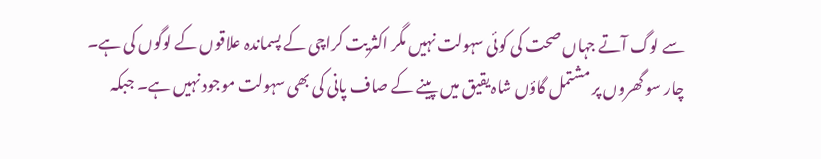سے لوگ آتے جہاں صحت کی کوئی سہولت نہیں مگر اکثریت کراچی کے پسماندہ علاقوں کے لوگوں کی ہے۔
چار سو گھروں پر مشتمل گاؤں شاہ یقیق میں پینے کے صاف پانی کی بھی سہولت موجود نہیں ہے۔ جبکہ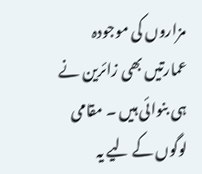مزاروں کی موجودہ عمارتیں بھی زائرین نے ہی بنوائی ہیں ۔ مقامی لوگوں کے لیے یہ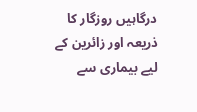درگاہیں روزگار کا ذریعہ اور زائرین کے لیے بیماری سے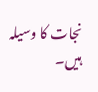نجات کا وسیلہ ہیں۔